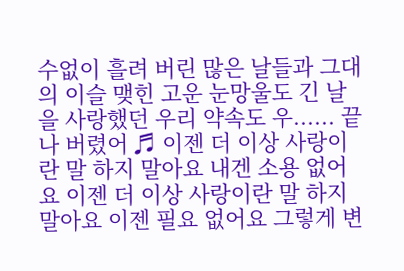수없이 흘려 버린 많은 날들과 그대의 이슬 맺힌 고운 눈망울도 긴 날을 사랑했던 우리 약속도 우...... 끝나 버렸어 ♬ 이젠 더 이상 사랑이란 말 하지 말아요 내겐 소용 없어요 이젠 더 이상 사랑이란 말 하지 말아요 이젠 필요 없어요 그렇게 변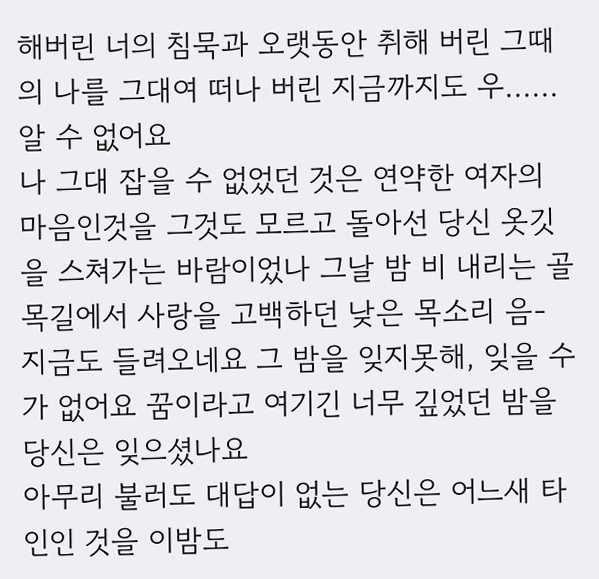해버린 너의 침묵과 오랫동안 취해 버린 그때의 나를 그대여 떠나 버린 지금까지도 우...... 알 수 없어요
나 그대 잡을 수 없었던 것은 연약한 여자의 마음인것을 그것도 모르고 돌아선 당신 옷깃을 스쳐가는 바람이었나 그날 밤 비 내리는 골목길에서 사랑을 고백하던 낮은 목소리 음- 지금도 들려오네요 그 밤을 잊지못해, 잊을 수가 없어요 꿈이라고 여기긴 너무 깊었던 밤을 당신은 잊으셨나요
아무리 불러도 대답이 없는 당신은 어느새 타인인 것을 이밤도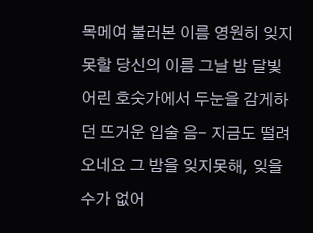목메여 불러본 이름 영원히 잊지못할 당신의 이름 그날 밤 달빛어린 호숫가에서 두눈을 감게하던 뜨거운 입술 음- 지금도 떨려오네요 그 밤을 잊지못해, 잊을 수가 없어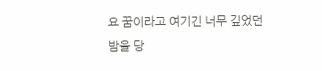요 꿈이라고 여기긴 너무 깊었던 밤을 당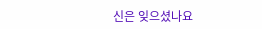신은 잊으셨나요